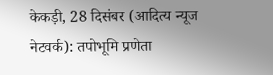केकड़ी, 28 दिसंबर (आदित्य न्यूज नेटवर्क): तपोभूमि प्रणेता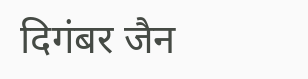दिगंबर जैन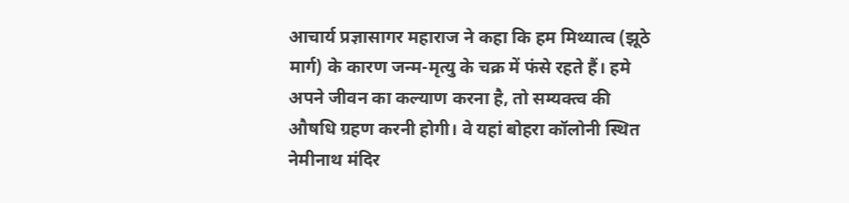आचार्य प्रज्ञासागर महाराज ने कहा कि हम मिथ्यात्व (झूठे मार्ग) के कारण जन्म-मृत्यु के चक्र में फंसे रहते हैं। हमे अपने जीवन का कल्याण करना है, तो सम्यक्त्व की औषधि ग्रहण करनी होगी। वे यहां बोहरा कॉलोनी स्थित नेमीनाथ मंदिर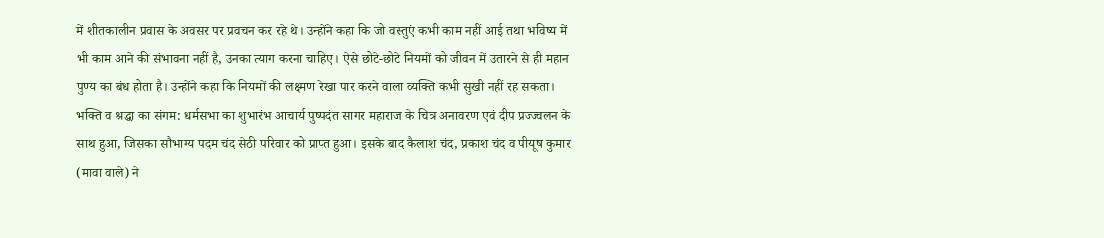में शीतकालीन प्रवास के अवसर पर प्रवचन कर रहे थे। उन्होंने कहा कि जो वस्तुएं कभी काम नहीं आई तथा भविष्य में भी काम आने की संभावना नहीं है, उनका त्याग करना चाहिए। ऐसे छोटे-छोटे नियमों को जीवन में उतारने से ही महान पुण्य का बंध होता है। उन्होंने कहा कि नियमों की लक्ष्मण रेखा पार करने वाला व्यक्ति कभी सुखी नहीं रह सकता।
भक्ति व श्रद्धा का संगम: धर्मसभा का शुभारंभ आचार्य पुष्पदंत सागर महाराज के चित्र अनावरण एवं दीप प्रज्ज्वलन के साथ हुआ, जिसका सौभाग्य पदम चंद सेठी परिवार को प्राप्त हुआ। इसके बाद कैलाश चंद, प्रकाश चंद व पीयूष कुमार (मावा वाले) ने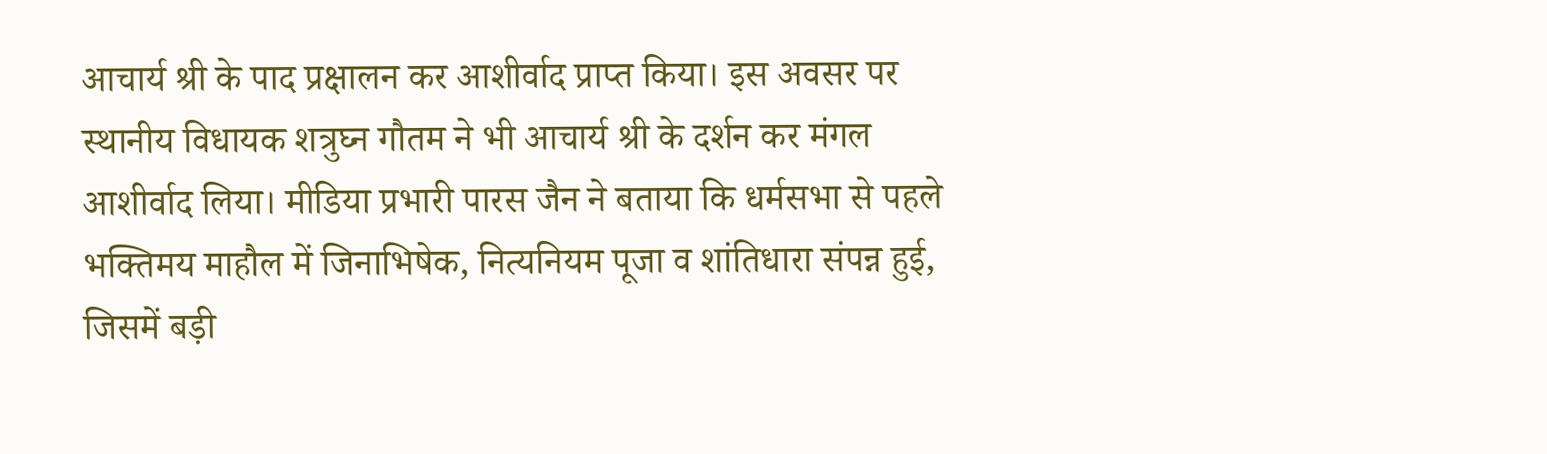आचार्य श्री के पाद प्रक्षालन कर आशीर्वाद प्राप्त किया। इस अवसर पर स्थानीय विधायक शत्रुघ्न गौतम ने भी आचार्य श्री के दर्शन कर मंगल आशीर्वाद लिया। मीडिया प्रभारी पारस जैन ने बताया कि धर्मसभा से पहले भक्तिमय माहौल में जिनाभिषेक, नित्यनियम पूजा व शांतिधारा संपन्न हुई, जिसमें बड़ी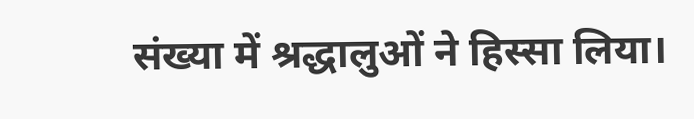संख्या में श्रद्धालुओं ने हिस्सा लिया।